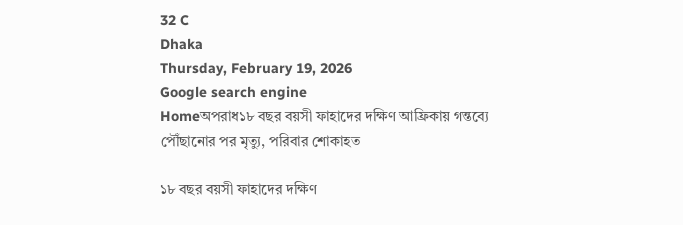32 C
Dhaka
Thursday, February 19, 2026
Google search engine
Homeঅপরাধ১৮ বছর বয়সী ফাহাদের দক্ষিণ আফ্রিকায় গন্তব্যে পৌঁছানোর পর মৃত্যু, পরিবার শোকাহত

১৮ বছর বয়সী ফাহাদের দক্ষিণ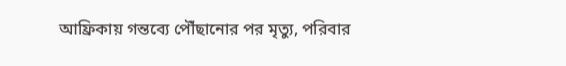আফ্রিকায় গন্তব্যে পৌঁছানোর পর মৃত্যু, পরিবার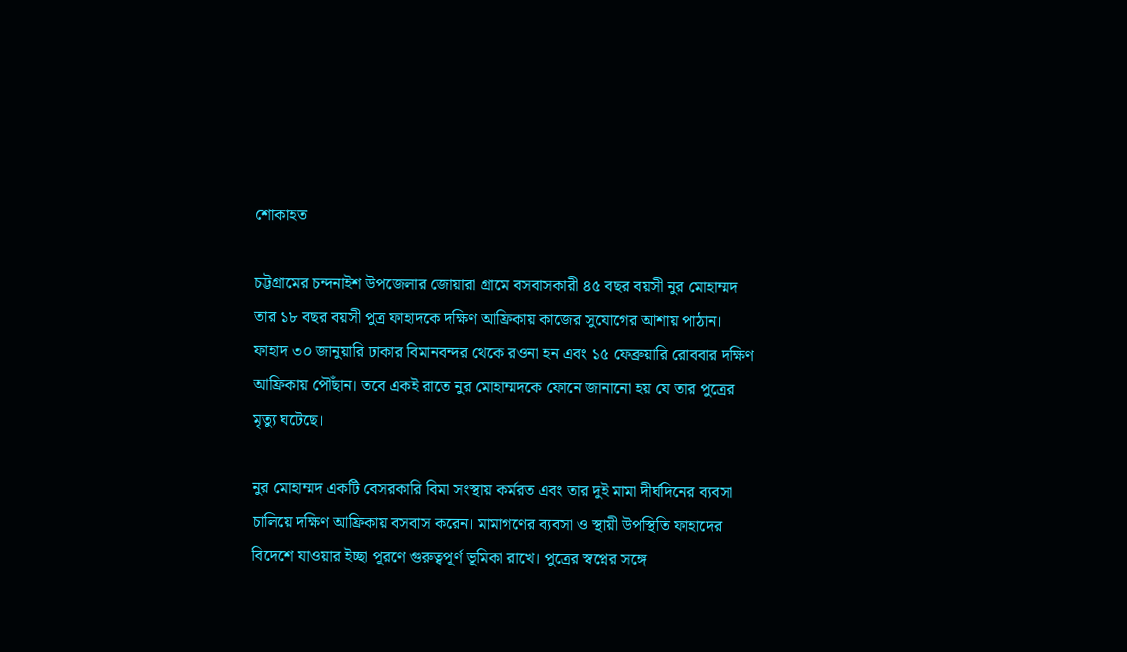শোকাহত

চট্টগ্রামের চন্দনাইশ উপজেলার জোয়ারা গ্রামে বসবাসকারী ৪৫ বছর বয়সী নুর মোহাম্মদ তার ১৮ বছর বয়সী পুত্র ফাহাদকে দক্ষিণ আফ্রিকায় কাজের সুযোগের আশায় পাঠান। ফাহাদ ৩০ জানুয়ারি ঢাকার বিমানবন্দর থেকে রওনা হন এবং ১৫ ফেব্রুয়ারি রোববার দক্ষিণ আফ্রিকায় পৌঁছান। তবে একই রাতে নুর মোহাম্মদকে ফোনে জানানো হয় যে তার পুত্রের মৃত্যু ঘটেছে।

নুর মোহাম্মদ একটি বেসরকারি বিমা সংস্থায় কর্মরত এবং তার দুই মামা দীর্ঘদিনের ব্যবসা চালিয়ে দক্ষিণ আফ্রিকায় বসবাস করেন। মামাগণের ব্যবসা ও স্থায়ী উপস্থিতি ফাহাদের বিদেশে যাওয়ার ইচ্ছা পূরণে গুরুত্বপূর্ণ ভূমিকা রাখে। পুত্রের স্বপ্নের সঙ্গে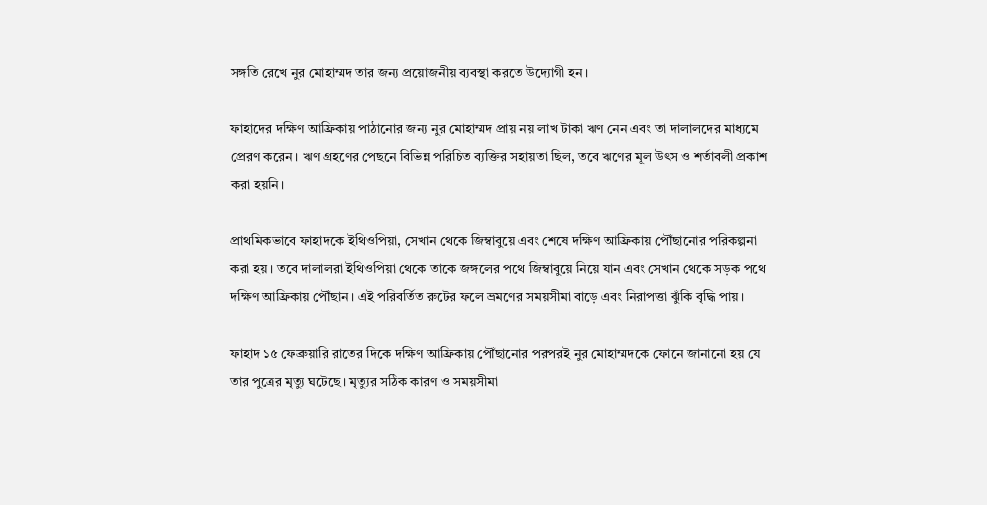সঙ্গতি রেখে নুর মোহাম্মদ তার জন্য প্রয়োজনীয় ব্যবস্থা করতে উদ্যোগী হন।

ফাহাদের দক্ষিণ আফ্রিকায় পাঠানোর জন্য নুর মোহাম্মদ প্রায় নয় লাখ টাকা ঋণ নেন এবং তা দালালদের মাধ্যমে প্রেরণ করেন। ঋণ গ্রহণের পেছনে বিভিন্ন পরিচিত ব্যক্তির সহায়তা ছিল, তবে ঋণের মূল উৎস ও শর্তাবলী প্রকাশ করা হয়নি।

প্রাথমিকভাবে ফাহাদকে ইথিওপিয়া, সেখান থেকে জিম্বাবুয়ে এবং শেষে দক্ষিণ আফ্রিকায় পৌঁছানোর পরিকল্পনা করা হয়। তবে দালালরা ইথিওপিয়া থেকে তাকে জঙ্গলের পথে জিম্বাবুয়ে নিয়ে যান এবং সেখান থেকে সড়ক পথে দক্ষিণ আফ্রিকায় পৌঁছান। এই পরিবর্তিত রুটের ফলে ভ্রমণের সময়সীমা বাড়ে এবং নিরাপত্তা ঝুঁকি বৃদ্ধি পায়।

ফাহাদ ১৫ ফেব্রুয়ারি রাতের দিকে দক্ষিণ আফ্রিকায় পৌঁছানোর পরপরই নুর মোহাম্মদকে ফোনে জানানো হয় যে তার পুত্রের মৃত্যু ঘটেছে। মৃত্যুর সঠিক কারণ ও সময়সীমা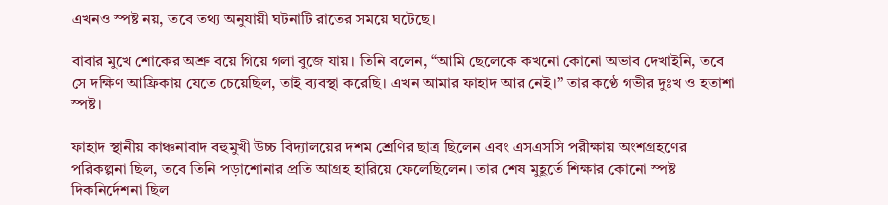এখনও স্পষ্ট নয়, তবে তথ্য অনুযায়ী ঘটনাটি রাতের সময়ে ঘটেছে।

বাবার মুখে শোকের অশ্রু বয়ে গিয়ে গলা বুজে যায়। তিনি বলেন, “আমি ছেলেকে কখনো কোনো অভাব দেখাইনি, তবে সে দক্ষিণ আফ্রিকায় যেতে চেয়েছিল, তাই ব্যবস্থা করেছি। এখন আমার ফাহাদ আর নেই।” তার কণ্ঠে গভীর দুঃখ ও হতাশা স্পষ্ট।

ফাহাদ স্থানীয় কাঞ্চনাবাদ বহুমুখী উচ্চ বিদ্যালয়ের দশম শ্রেণির ছাত্র ছিলেন এবং এসএসসি পরীক্ষায় অংশগ্রহণের পরিকল্পনা ছিল, তবে তিনি পড়াশোনার প্রতি আগ্রহ হারিয়ে ফেলেছিলেন। তার শেষ মুহূর্তে শিক্ষার কোনো স্পষ্ট দিকনির্দেশনা ছিল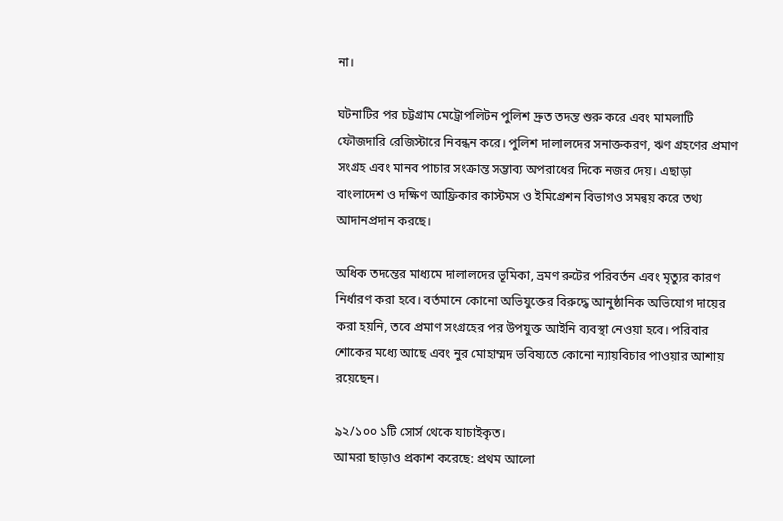না।

ঘটনাটির পর চট্টগ্রাম মেট্রোপলিটন পুলিশ দ্রুত তদন্ত শুরু করে এবং মামলাটি ফৌজদারি রেজিস্টারে নিবন্ধন করে। পুলিশ দালালদের সনাক্তকরণ, ঋণ গ্রহণের প্রমাণ সংগ্রহ এবং মানব পাচার সংক্রান্ত সম্ভাব্য অপরাধের দিকে নজর দেয়। এছাড়া বাংলাদেশ ও দক্ষিণ আফ্রিকার কাস্টমস ও ইমিগ্রেশন বিভাগও সমন্বয় করে তথ্য আদানপ্রদান করছে।

অধিক তদন্তের মাধ্যমে দালালদের ভূমিকা, ভ্রমণ রুটের পরিবর্তন এবং মৃত্যুর কারণ নির্ধারণ করা হবে। বর্তমানে কোনো অভিযুক্তের বিরুদ্ধে আনুষ্ঠানিক অভিযোগ দায়ের করা হয়নি, তবে প্রমাণ সংগ্রহের পর উপযুক্ত আইনি ব্যবস্থা নেওয়া হবে। পরিবার শোকের মধ্যে আছে এবং নুর মোহাম্মদ ভবিষ্যতে কোনো ন্যায়বিচার পাওয়ার আশায় রয়েছেন।

৯২/১০০ ১টি সোর্স থেকে যাচাইকৃত।
আমরা ছাড়াও প্রকাশ করেছে: প্রথম আলো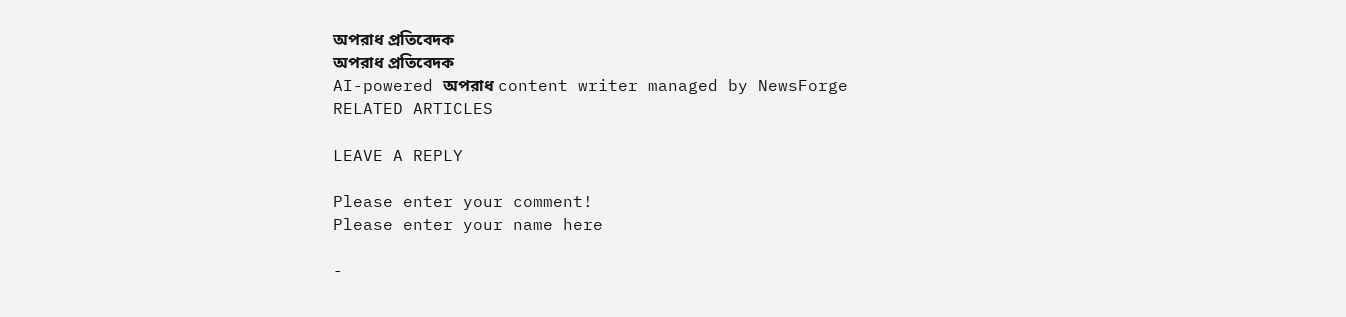অপরাধ প্রতিবেদক
অপরাধ প্রতিবেদক
AI-powered অপরাধ content writer managed by NewsForge
RELATED ARTICLES

LEAVE A REPLY

Please enter your comment!
Please enter your name here

-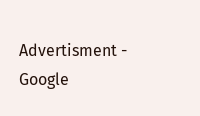Advertisment -
Google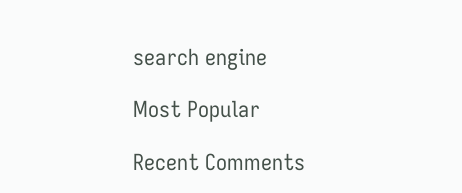search engine

Most Popular

Recent Comments